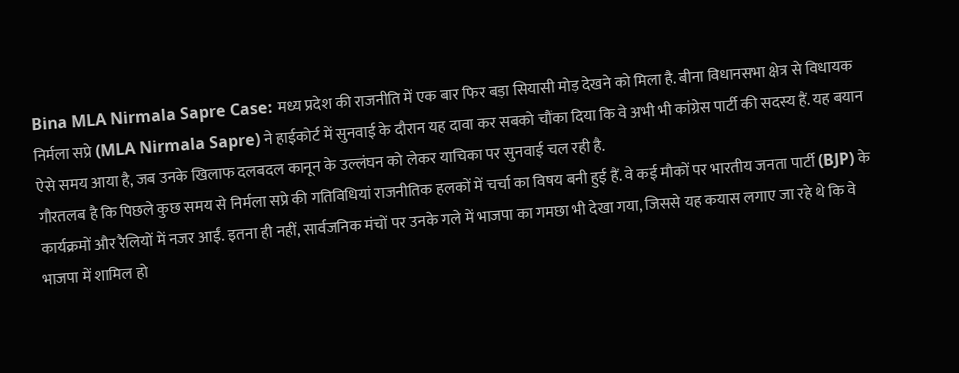Bina MLA Nirmala Sapre Case: मध्य प्रदेश की राजनीति में एक बार फिर बड़ा सियासी मोड़ देखने को मिला है. बीना विधानसभा क्षेत्र से विधायक निर्मला सप्रे (MLA Nirmala Sapre) ने हाईकोर्ट में सुनवाई के दौरान यह दावा कर सबको चौंका दिया कि वे अभी भी कांग्रेस पार्टी की सदस्य हैं. यह बयान ऐसे समय आया है, जब उनके खिलाफ दलबदल कानून के उल्लंघन को लेकर याचिका पर सुनवाई चल रही है.
गौरतलब है कि पिछले कुछ समय से निर्मला सप्रे की गतिविधियां राजनीतिक हलकों में चर्चा का विषय बनी हुई हैं. वे कई मौकों पर भारतीय जनता पार्टी (BJP) के कार्यक्रमों और रैलियों में नजर आईं. इतना ही नहीं, सार्वजनिक मंचों पर उनके गले में भाजपा का गमछा भी देखा गया, जिससे यह कयास लगाए जा रहे थे कि वे भाजपा में शामिल हो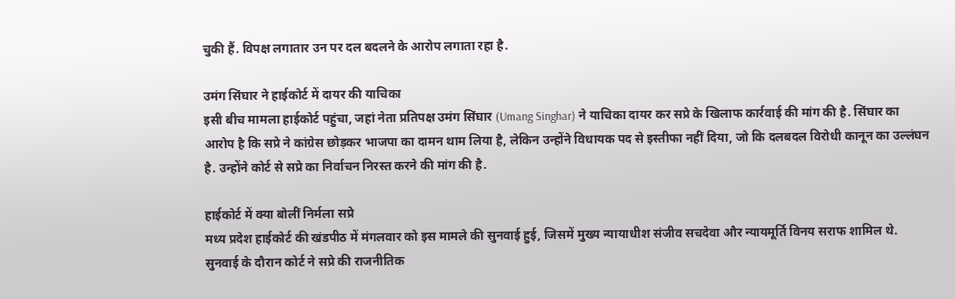चुकी हैं. विपक्ष लगातार उन पर दल बदलने के आरोप लगाता रहा है.

उमंग सिंघार ने हाईकोर्ट में दायर की याचिका
इसी बीच मामला हाईकोर्ट पहुंचा, जहां नेता प्रतिपक्ष उमंग सिंघार (Umang Singhar) ने याचिका दायर कर सप्रे के खिलाफ कार्रवाई की मांग की है. सिंघार का आरोप है कि सप्रे ने कांग्रेस छोड़कर भाजपा का दामन थाम लिया है, लेकिन उन्होंने विधायक पद से इस्तीफा नहीं दिया, जो कि दलबदल विरोधी कानून का उल्लंघन है. उन्होंने कोर्ट से सप्रे का निर्वाचन निरस्त करने की मांग की है.

हाईकोर्ट में क्या बोलीं निर्मला सप्रे
मध्य प्रदेश हाईकोर्ट की खंडपीठ में मंगलवार को इस मामले की सुनवाई हुई, जिसमें मुख्य न्यायाधीश संजीव सचदेवा और न्यायमूर्ति विनय सराफ शामिल थे. सुनवाई के दौरान कोर्ट ने सप्रे की राजनीतिक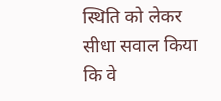स्थिति को लेकर सीधा सवाल किया कि वे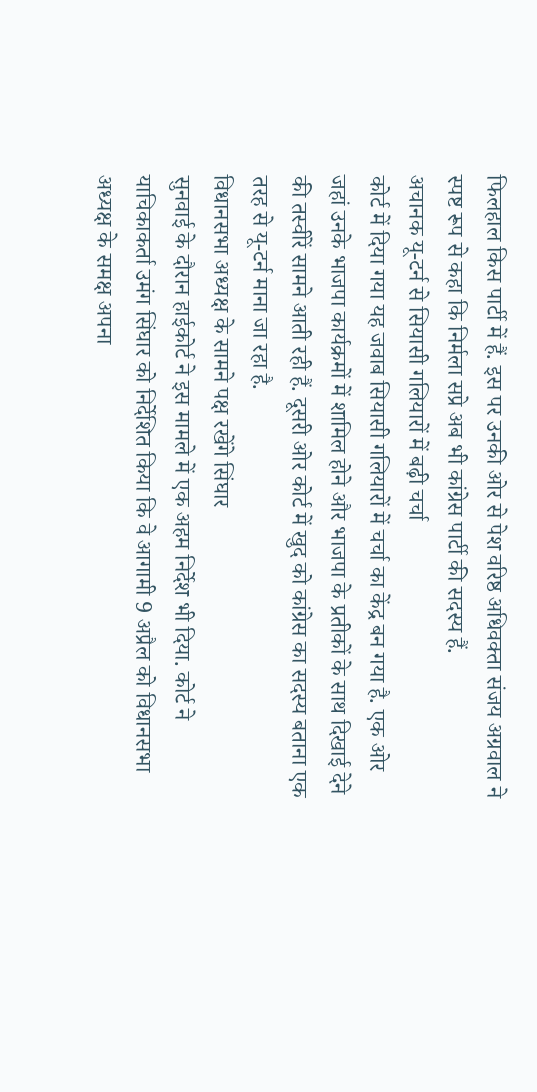फिलहाल किस पार्टी में हैं. इस पर उनकी ओर से पेश वरिष्ठ अधिवक्ता संजय अग्रवाल ने स्पष्ट रूप से कहा कि निर्मला सप्रे अब भी कांग्रेस पार्टी की सदस्य हैं.
अचानक यू-टर्न से सियासी गलियारों में बढ़ी चर्चा
कोर्ट में दिया गया यह जवाब सियासी गलियारों में चर्चा का केंद्र बन गया है. एक ओर जहां उनके भाजपा कार्यक्रमों में शामिल होने और भाजपा के प्रतीकों के साथ दिखाई देने की तस्वीरें सामने आती रही हैं. दूसरी ओर कोर्ट में खुद को कांग्रेस का सदस्य बताना एक तरह से यू-टर्न माना जा रहा है.
विधानसभा अध्यक्ष के सामने पक्ष रखेंगे सिंघार
सुनवाई के दौरान हाईकोर्ट ने इस मामले में एक अहम निर्देश भी दिया. कोर्ट ने याचिकाकर्ता उमंग सिंघार को निर्देशित किया कि वे आगामी 9 अप्रैल को विधानसभा अध्यक्ष के समक्ष अपना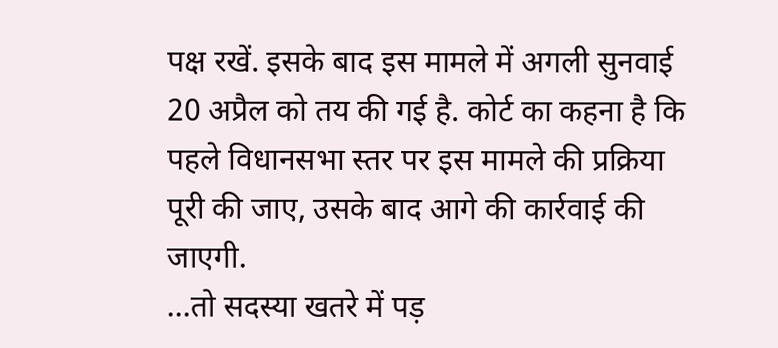पक्ष रखें. इसके बाद इस मामले में अगली सुनवाई 20 अप्रैल को तय की गई है. कोर्ट का कहना है कि पहले विधानसभा स्तर पर इस मामले की प्रक्रिया पूरी की जाए, उसके बाद आगे की कार्रवाई की जाएगी.
...तो सदस्या खतरे में पड़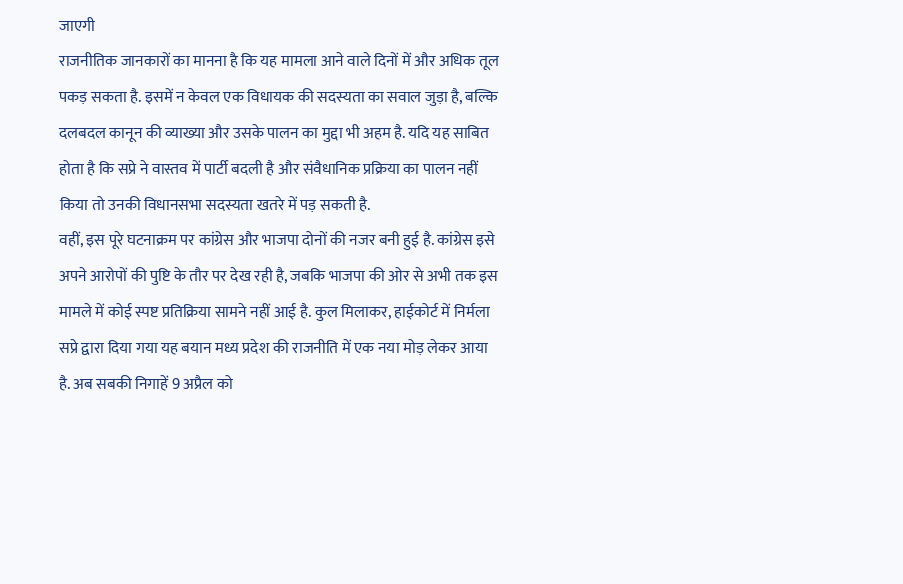जाएगी
राजनीतिक जानकारों का मानना है कि यह मामला आने वाले दिनों में और अधिक तूल पकड़ सकता है. इसमें न केवल एक विधायक की सदस्यता का सवाल जुड़ा है, बल्कि दलबदल कानून की व्याख्या और उसके पालन का मुद्दा भी अहम है. यदि यह साबित होता है कि सप्रे ने वास्तव में पार्टी बदली है और संवैधानिक प्रक्रिया का पालन नहीं किया तो उनकी विधानसभा सदस्यता खतरे में पड़ सकती है.
वहीं, इस पूरे घटनाक्रम पर कांग्रेस और भाजपा दोनों की नजर बनी हुई है. कांग्रेस इसे अपने आरोपों की पुष्टि के तौर पर देख रही है, जबकि भाजपा की ओर से अभी तक इस मामले में कोई स्पष्ट प्रतिक्रिया सामने नहीं आई है. कुल मिलाकर, हाईकोर्ट में निर्मला सप्रे द्वारा दिया गया यह बयान मध्य प्रदेश की राजनीति में एक नया मोड़ लेकर आया है. अब सबकी निगाहें 9 अप्रैल को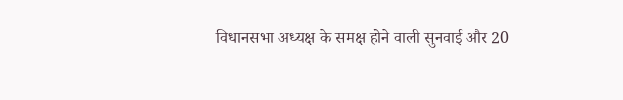विधानसभा अध्यक्ष के समक्ष होने वाली सुनवाई और 20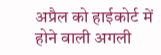अप्रैल को हाईकोर्ट में होने वाली अगली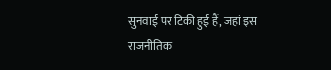सुनवाई पर टिकी हुई हैं, जहां इस राजनीतिक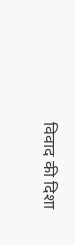विवाद की दिशा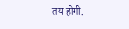तय होगी.